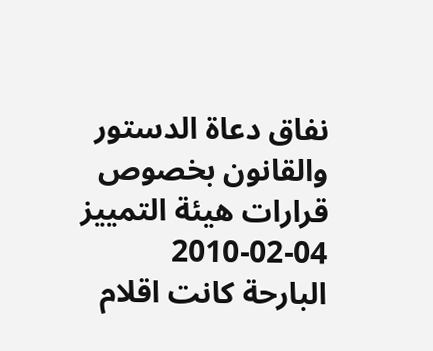نفاق دعاة الدستور والقانون بخصوص قرارات هيئة التمييز
2010-02-04
البارحة كانت اقلام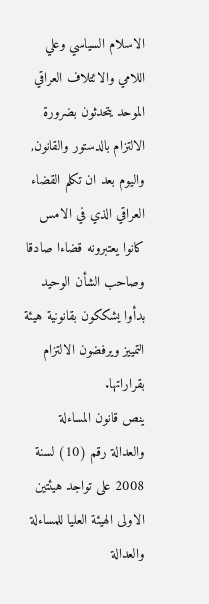الاسلام السياسي وعلي اللامي والائتلاف العراقي الموحد يتحدثون بضرورة الالتزام بالدستور والقانون, واليوم بعد ان تكلم القضاء العراقي الذي في الامس كانوا يعتبرونه قضاءا صادقا وصاحب الشأن الوحيد بدأوا يشككون بقانونية هيئة التمييز ويرفضون الالتزام بقراراتها.
ينص قانون المساءلة والعدالة رقم (10) لسنة 2008 على تواجد هيئتين الاولى الهيئة العليا للمساءلة والعدالة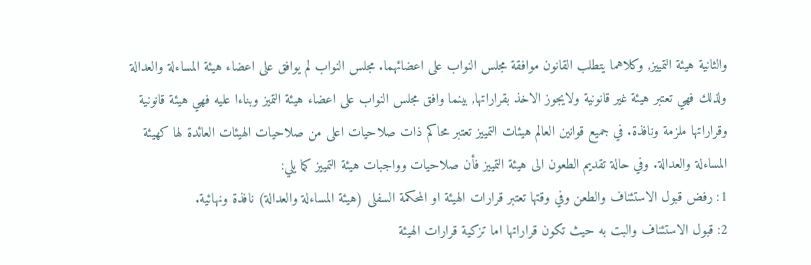والثانية هيئة التمييز, وكلاهما يتطلب القانون موافقة مجلس النواب على اعضائهما. مجلس النواب لم يوافق على اعضاء هيئة المساءلة والعدالة ولذلك فهي تعتبر هيئة غير قانونية ولايجوز الاخذ بقراراتها, بينما وافق مجلس النواب على اعضاء هيئة التميز وبناءا عليه فهي هيئة قانونية وقراراتها ملزمة ونافذة. في جميع قوانين العالم هيئات التمييز تعتبر محاكم ذات صلاحيات اعلى من صلاحيات الهيئات العائدة لها كهيئة المساءلة والعدالة. وفي حالة تقديم الطعون الى هيئة التمييز فأن صلاحيات وواجبات هيئة التمييز كما يلي:
1: رفض قبول الاستئناف والطعن وفي وقتها تعتبر قرارات الهيئة او المحكمة السفلى (هيئة المساءلة والعدالة) نافذة ونهائية.
2: قبول الاستئناف والبت به حيث تكون قراراتها اما تزكية قرارات الهيئة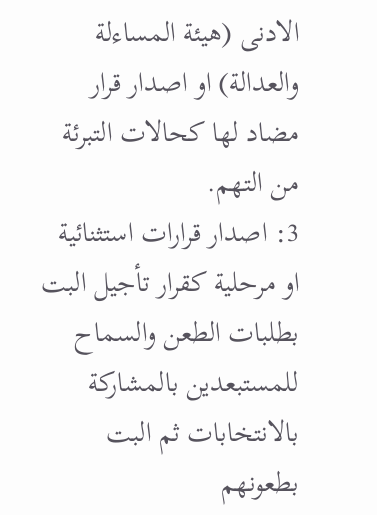الادنى (هيئة المساءلة والعدالة) او اصدار قرار مضاد لها كحالات التبرئة من التهم.
3: اصدار قرارات استثنائية او مرحلية كقرار تأجيل البت بطلبات الطعن والسماح للمستبعدين بالمشاركة بالانتخابات ثم البت بطعونهم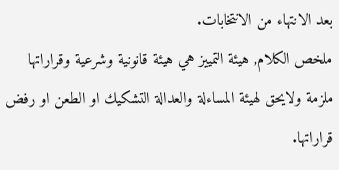بعد الانتهاء من الانتخابات.
ملخص الكلام, هيئة التمييز هي هيئة قانونية وشرعية وقراراتها ملزمة ولايحق لهيئة المساءلة والعدالة التشكيك او الطعن او رفض قراراتها.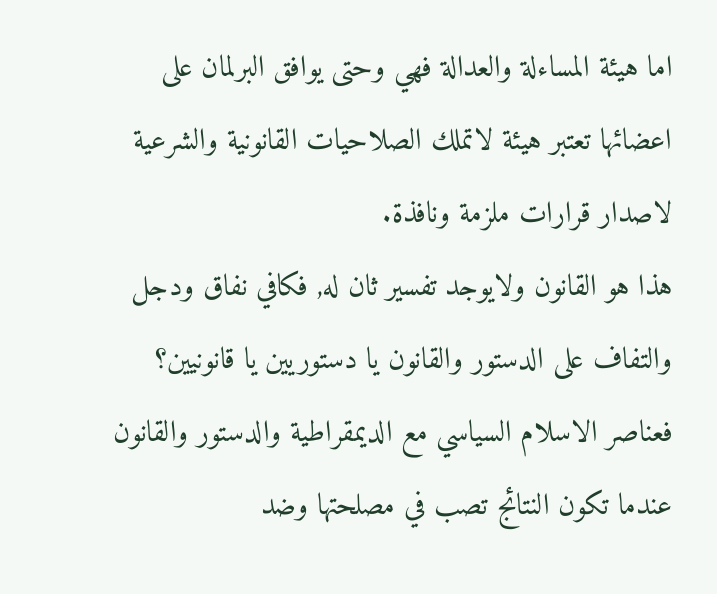اما هيئة المساءلة والعدالة فهي وحتى يوافق البرلمان على اعضائها تعتبر هيئة لاتملك الصلاحيات القانونية والشرعية لاصدار قرارات ملزمة ونافذة.
هذا هو القانون ولايوجد تفسير ثان له, فكافي نفاق ودجل والتفاف على الدستور والقانون يا دستوريين يا قانونيين؟ فعناصر الاسلام السياسي مع الديمقراطية والدستور والقانون عندما تكون النتائج تصب في مصلحتها وضد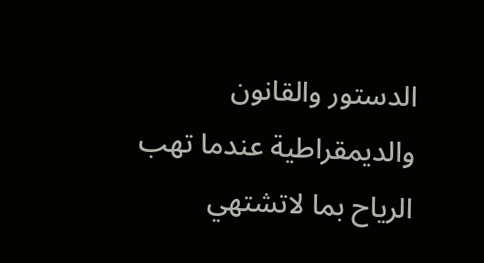الدستور والقانون والديمقراطية عندما تهب الرياح بما لاتشتهي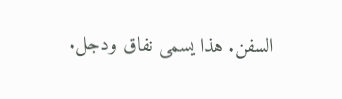السفن. هذا يسمى نفاق ودجل.